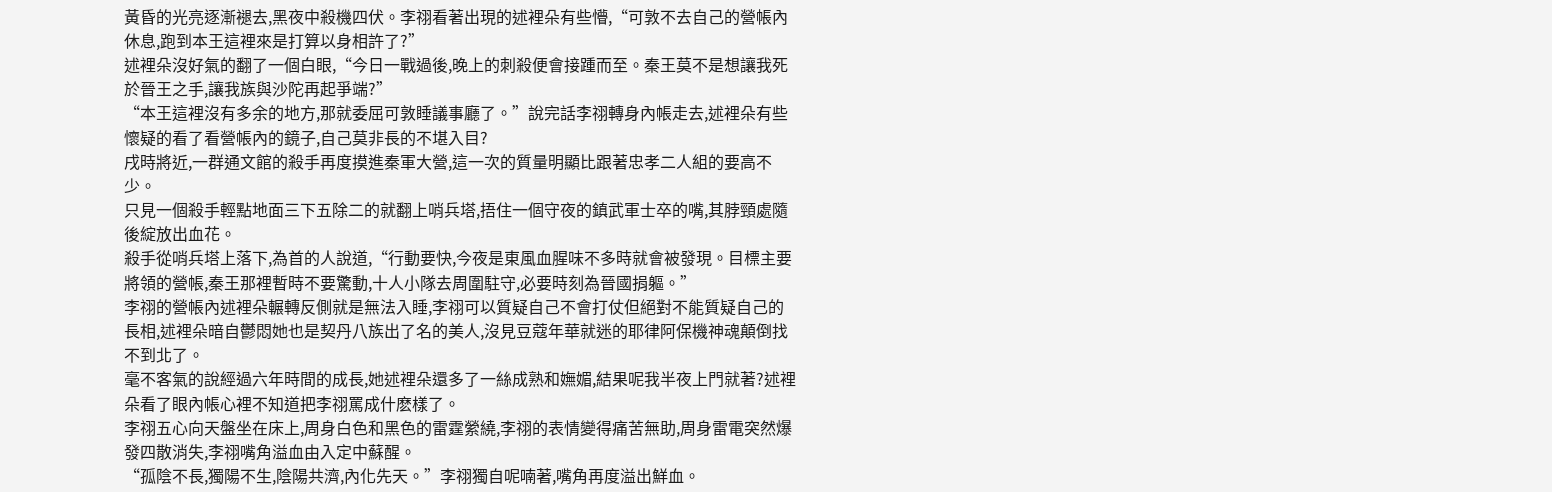黃昏的光亮逐漸褪去,黑夜中殺機四伏。李祤看著出現的述裡朵有些懵,“可敦不去自己的營帳內休息,跑到本王這裡來是打算以身相許了?”
述裡朵沒好氣的翻了一個白眼,“今日一戰過後,晚上的刺殺便會接踵而至。秦王莫不是想讓我死於晉王之手,讓我族與沙陀再起爭端?”
“本王這裡沒有多余的地方,那就委屈可敦睡議事廳了。”說完話李祤轉身內帳走去,述裡朵有些懷疑的看了看營帳內的鏡子,自己莫非長的不堪入目?
戌時將近,一群通文館的殺手再度摸進秦軍大營,這一次的質量明顯比跟著忠孝二人組的要高不少。
只見一個殺手輕點地面三下五除二的就翻上哨兵塔,捂住一個守夜的鎮武軍士卒的嘴,其脖頸處隨後綻放出血花。
殺手從哨兵塔上落下,為首的人說道,“行動要快,今夜是東風血腥味不多時就會被發現。目標主要將領的營帳,秦王那裡暫時不要驚動,十人小隊去周圍駐守,必要時刻為晉國捐軀。”
李祤的營帳內述裡朵輾轉反側就是無法入睡,李祤可以質疑自己不會打仗但絕對不能質疑自己的長相,述裡朵暗自鬱悶她也是契丹八族出了名的美人,沒見豆蔻年華就迷的耶律阿保機神魂顛倒找不到北了。
毫不客氣的說經過六年時間的成長,她述裡朵還多了一絲成熟和嫵媚,結果呢我半夜上門就著?述裡朵看了眼內帳心裡不知道把李祤罵成什麽樣了。
李祤五心向天盤坐在床上,周身白色和黑色的雷霆縈繞,李祤的表情變得痛苦無助,周身雷電突然爆發四散消失,李祤嘴角溢血由入定中蘇醒。
“孤陰不長,獨陽不生,陰陽共濟,內化先天。”李祤獨自呢喃著,嘴角再度溢出鮮血。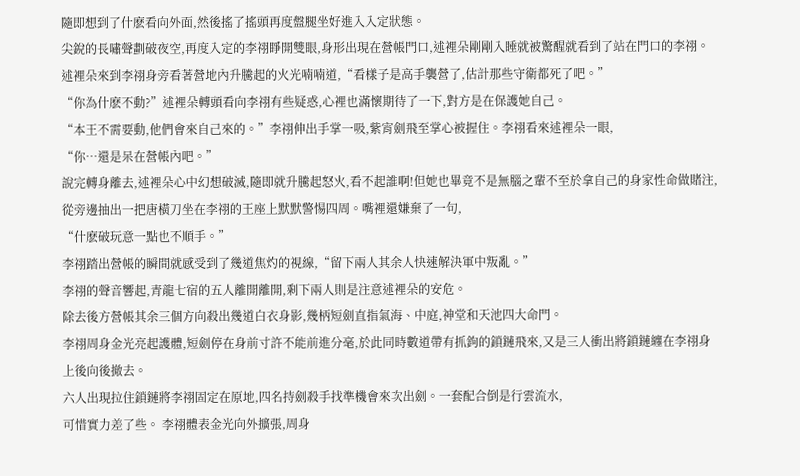隨即想到了什麽看向外面,然後搖了搖頭再度盤腿坐好進入入定狀態。
尖銳的長嘯聲劃破夜空,再度入定的李祤睜開雙眼,身形出現在營帳門口,述裡朵剛剛入睡就被驚醒就看到了站在門口的李祤。
述裡朵來到李祤身旁看著營地內升騰起的火光喃喃道,“看樣子是高手襲營了,估計那些守衛都死了吧。”
“你為什麽不動?”述裡朵轉頭看向李祤有些疑惑,心裡也滿懷期待了一下,對方是在保護她自己。
“本王不需要動,他們會來自己來的。”李祤伸出手掌一吸,紫宵劍飛至掌心被握住。李祤看來述裡朵一眼,
“你…還是呆在營帳內吧。”
說完轉身離去,述裡朵心中幻想破滅,隨即就升騰起怒火,看不起誰啊!但她也畢竟不是無腦之輩不至於拿自己的身家性命做賭注,從旁邊抽出一把唐橫刀坐在李祤的王座上默默警惕四周。嘴裡還嫌棄了一句,
“什麽破玩意一點也不順手。”
李祤踏出營帳的瞬間就感受到了幾道焦灼的視線,“留下兩人其余人快速解決軍中叛亂。”
李祤的聲音響起,青龍七宿的五人離開離開,剩下兩人則是注意述裡朵的安危。
除去後方營帳其余三個方向殺出幾道白衣身影,幾柄短劍直指氣海、中庭,神堂和天池四大命門。
李祤周身金光亮起護體,短劍停在身前寸許不能前進分毫,於此同時數道帶有抓鉤的鎖鏈飛來,又是三人衝出將鎖鏈纏在李祤身上後向後撤去。
六人出現拉住鎖鏈將李祤固定在原地,四名持劍殺手找準機會來次出劍。一套配合倒是行雲流水,
可惜實力差了些。 李祤體表金光向外擴張,周身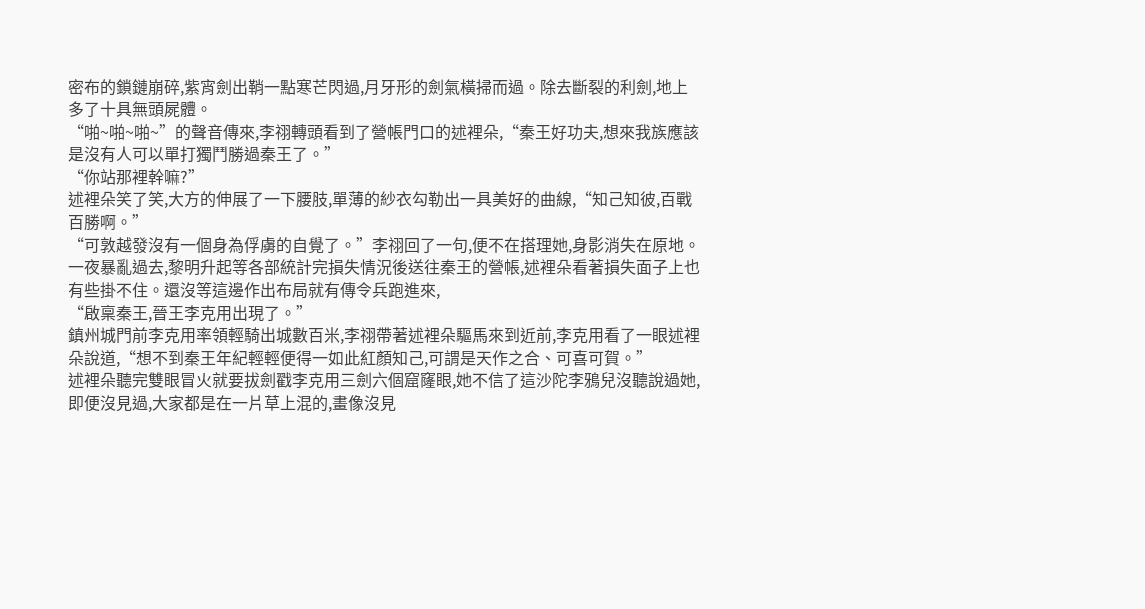密布的鎖鏈崩碎,紫宵劍出鞘一點寒芒閃過,月牙形的劍氣橫掃而過。除去斷裂的利劍,地上多了十具無頭屍體。
“啪~啪~啪~”的聲音傳來,李祤轉頭看到了營帳門口的述裡朵,“秦王好功夫,想來我族應該是沒有人可以單打獨鬥勝過秦王了。”
“你站那裡幹嘛?”
述裡朵笑了笑,大方的伸展了一下腰肢,單薄的紗衣勾勒出一具美好的曲線,“知己知彼,百戰百勝啊。”
“可敦越發沒有一個身為俘虜的自覺了。”李祤回了一句,便不在搭理她,身影消失在原地。
一夜暴亂過去,黎明升起等各部統計完損失情況後送往秦王的營帳,述裡朵看著損失面子上也有些掛不住。還沒等這邊作出布局就有傳令兵跑進來,
“啟稟秦王,晉王李克用出現了。”
鎮州城門前李克用率領輕騎出城數百米,李祤帶著述裡朵驅馬來到近前,李克用看了一眼述裡朵說道,“想不到秦王年紀輕輕便得一如此紅顏知己,可謂是天作之合、可喜可賀。”
述裡朵聽完雙眼冒火就要拔劍戳李克用三劍六個窟窿眼,她不信了這沙陀李鴉兒沒聽說過她,即便沒見過,大家都是在一片草上混的,畫像沒見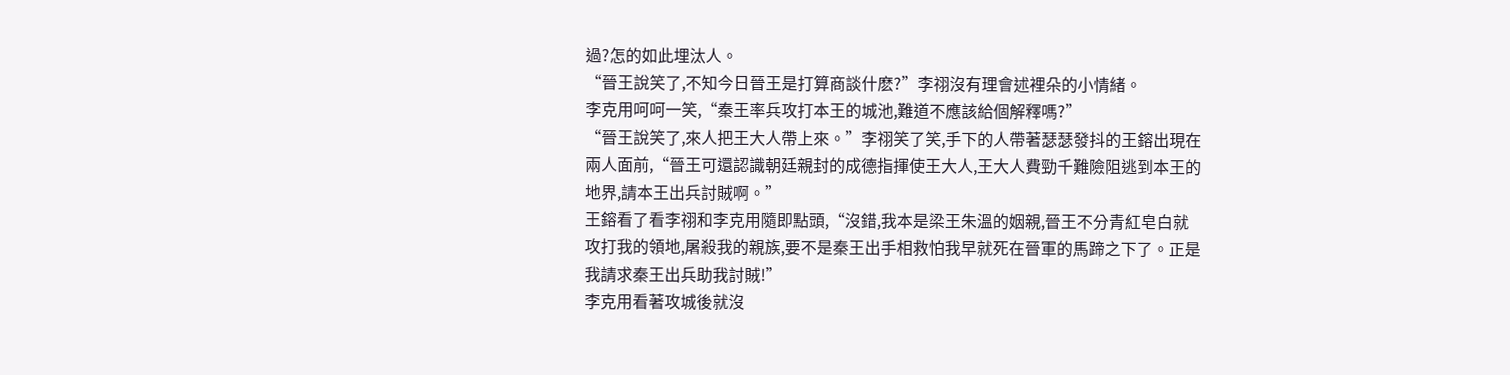過?怎的如此埋汰人。
“晉王說笑了,不知今日晉王是打算商談什麽?”李祤沒有理會述裡朵的小情緒。
李克用呵呵一笑,“秦王率兵攻打本王的城池,難道不應該給個解釋嗎?”
“晉王說笑了,來人把王大人帶上來。”李祤笑了笑,手下的人帶著瑟瑟發抖的王鎔出現在兩人面前,“晉王可還認識朝廷親封的成德指揮使王大人,王大人費勁千難險阻逃到本王的地界,請本王出兵討賊啊。”
王鎔看了看李祤和李克用隨即點頭,“沒錯,我本是梁王朱溫的姻親,晉王不分青紅皂白就攻打我的領地,屠殺我的親族,要不是秦王出手相救怕我早就死在晉軍的馬蹄之下了。正是我請求秦王出兵助我討賊!”
李克用看著攻城後就沒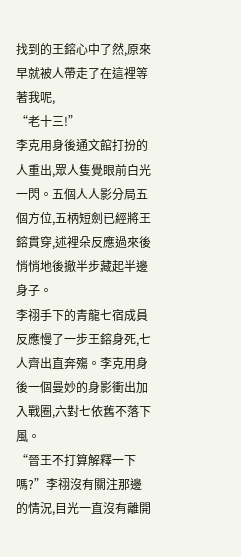找到的王鎔心中了然,原來早就被人帶走了在這裡等著我呢,
“老十三!”
李克用身後通文館打扮的人重出,眾人隻覺眼前白光一閃。五個人人影分局五個方位,五柄短劍已經將王鎔貫穿,述裡朵反應過來後悄悄地後撤半步藏起半邊身子。
李祤手下的青龍七宿成員反應慢了一步王鎔身死,七人齊出直奔殤。李克用身後一個曼妙的身影衝出加入戰圈,六對七依舊不落下風。
“晉王不打算解釋一下嗎?”李祤沒有關注那邊的情況,目光一直沒有離開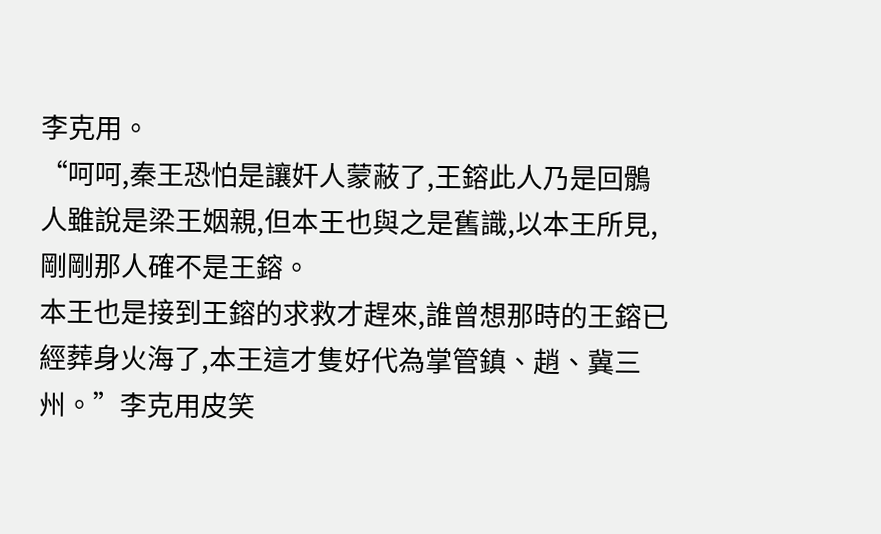李克用。
“呵呵,秦王恐怕是讓奸人蒙蔽了,王鎔此人乃是回鶻人雖說是梁王姻親,但本王也與之是舊識,以本王所見,剛剛那人確不是王鎔。
本王也是接到王鎔的求救才趕來,誰曾想那時的王鎔已經葬身火海了,本王這才隻好代為掌管鎮、趙、冀三州。”李克用皮笑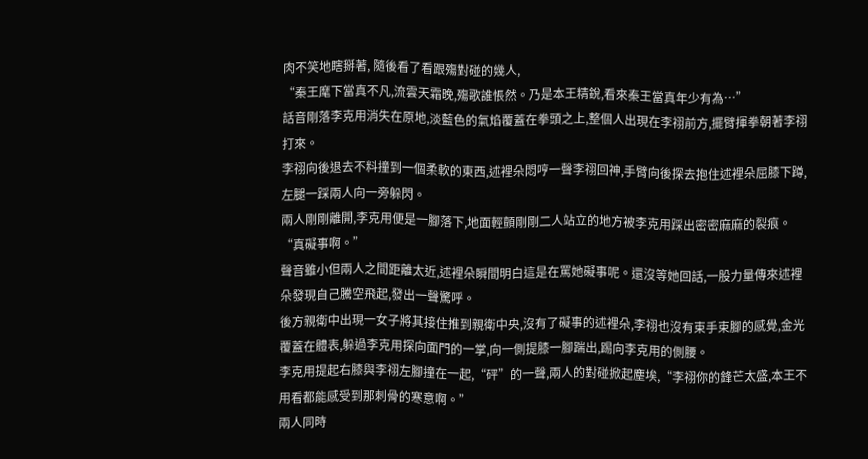肉不笑地瞎掰著, 隨後看了看跟殤對碰的幾人,
“秦王麾下當真不凡,流雲天霜晚,殤歌誰悵然。乃是本王精銳,看來秦王當真年少有為…”
話音剛落李克用消失在原地,淡藍色的氣焰覆蓋在拳頭之上,整個人出現在李祤前方,擺臂揮拳朝著李祤打來。
李祤向後退去不料撞到一個柔軟的東西,述裡朵悶哼一聲李祤回神,手臂向後探去抱住述裡朵屈膝下蹲,左腿一踩兩人向一旁躲閃。
兩人剛剛離開,李克用便是一腳落下,地面輕顫剛剛二人站立的地方被李克用踩出密密麻麻的裂痕。
“真礙事啊。”
聲音雖小但兩人之間距離太近,述裡朵瞬間明白這是在罵她礙事呢。還沒等她回話,一股力量傳來述裡朵發現自己騰空飛起,發出一聲驚呼。
後方親衛中出現一女子將其接住推到親衛中央,沒有了礙事的述裡朵,李祤也沒有束手束腳的感覺,金光覆蓋在體表,躲過李克用探向面門的一掌,向一側提膝一腳踹出,踢向李克用的側腰。
李克用提起右膝與李祤左腳撞在一起,“砰”的一聲,兩人的對碰掀起塵埃,“李祤你的鋒芒太盛,本王不用看都能感受到那刺骨的寒意啊。”
兩人同時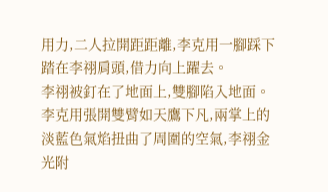用力,二人拉開距距離,李克用一腳踩下踏在李祤肩頭,借力向上躍去。
李祤被釘在了地面上,雙腳陷入地面。李克用張開雙臂如天鷹下凡,兩掌上的淡藍色氣焰扭曲了周圍的空氣,李祤金光附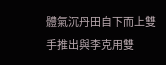體氣沉丹田自下而上雙手推出與李克用雙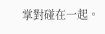掌對碰在一起。